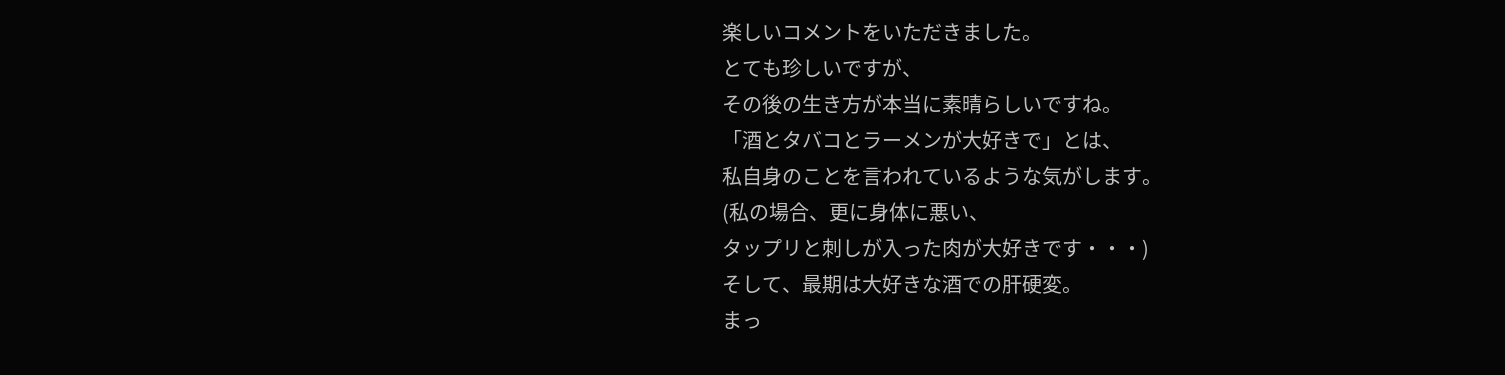楽しいコメントをいただきました。
とても珍しいですが、
その後の生き方が本当に素晴らしいですね。
「酒とタバコとラーメンが大好きで」とは、
私自身のことを言われているような気がします。
(私の場合、更に身体に悪い、
タップリと刺しが入った肉が大好きです・・・)
そして、最期は大好きな酒での肝硬変。
まっ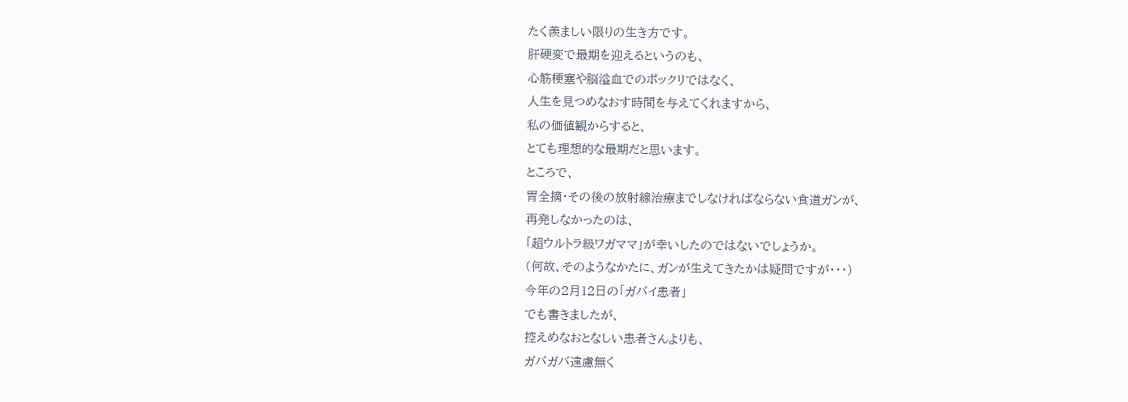たく羨ましい限りの生き方です。
肝硬変で最期を迎えるというのも、
心筋梗塞や脳溢血でのポックリではなく、
人生を見つめなおす時間を与えてくれますから、
私の価値観からすると、
とても理想的な最期だと思います。
ところで、
胃全摘・その後の放射線治療までしなければならない食道ガンが、
再発しなかったのは、
「超ウルトラ級ワガママ」が幸いしたのではないでしょうか。
(何故、そのようなかたに、ガンが生えてきたかは疑問ですが・・・)
今年の2月12日の「ガバイ患者」
でも書きましたが、
控えめなおとなしい患者さんよりも、
ガバガバ遠慮無く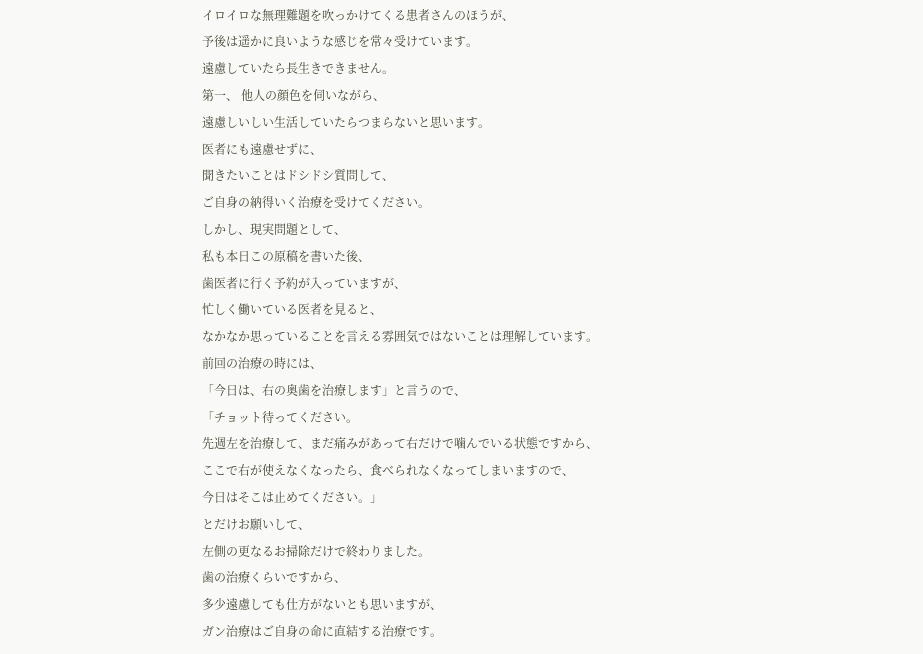イロイロな無理難題を吹っかけてくる患者さんのほうが、
予後は遥かに良いような感じを常々受けています。
遠慮していたら長生きできません。
第一、 他人の顔色を伺いながら、
遠慮しいしい生活していたらつまらないと思います。
医者にも遠慮せずに、
聞きたいことはドシドシ質問して、
ご自身の納得いく治療を受けてください。
しかし、現実問題として、
私も本日この原稿を書いた後、
歯医者に行く予約が入っていますが、
忙しく働いている医者を見ると、
なかなか思っていることを言える雰囲気ではないことは理解しています。
前回の治療の時には、
「今日は、右の奥歯を治療します」と言うので、
「チョット待ってください。
先週左を治療して、まだ痛みがあって右だけで噛んでいる状態ですから、
ここで右が使えなくなったら、食べられなくなってしまいますので、
今日はそこは止めてください。」
とだけお願いして、
左側の更なるお掃除だけで終わりました。
歯の治療くらいですから、
多少遠慮しても仕方がないとも思いますが、
ガン治療はご自身の命に直結する治療です。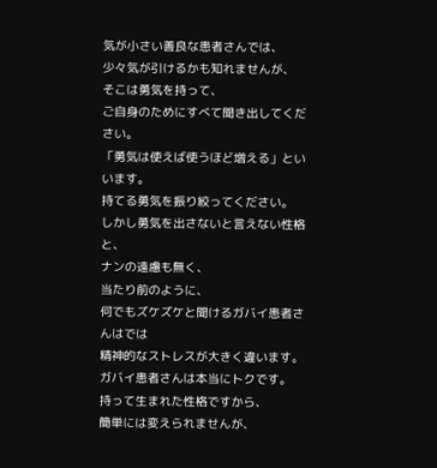気が小さい善良な患者さんでは、
少々気が引けるかも知れませんが、
そこは勇気を持って、
ご自身のためにすべて聞き出してください。
「勇気は使えば使うほど増える」といいます。
持てる勇気を振り絞ってください。
しかし勇気を出さないと言えない性格と、
ナンの遠慮も無く、
当たり前のように、
何でもズケズケと聞けるガバイ患者さんはでは
精神的なストレスが大きく違います。
ガバイ患者さんは本当にトクです。
持って生まれた性格ですから、
簡単には変えられませんが、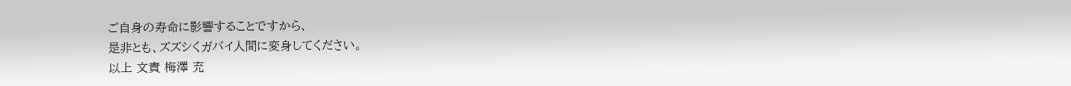ご自身の寿命に影響することですから、
是非とも、ズズシくガバイ人間に変身してください。
以上 文責 梅澤 充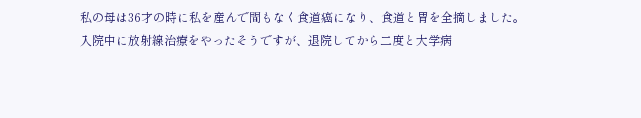私の母は36才の時に私を産んで間もなく食道癌になり、食道と胃を全摘しました。
入院中に放射線治療をやったそうですが、退院してから二度と大学病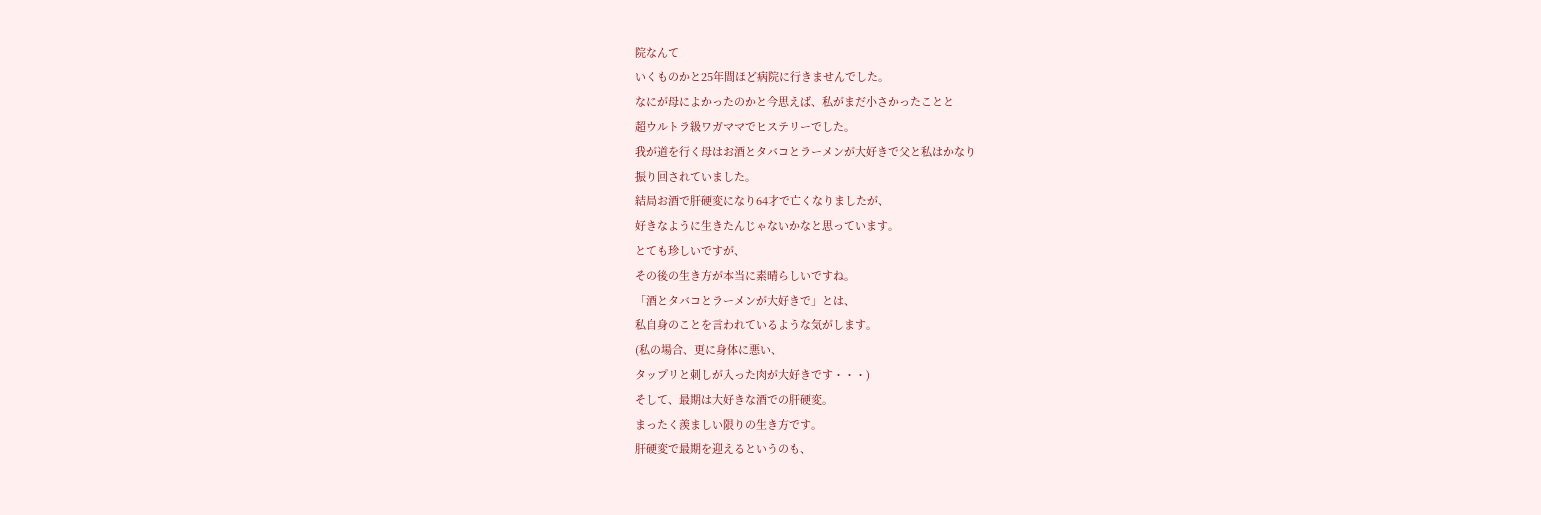院なんて
いくものかと25年間ほど病院に行きませんでした。
なにが母によかったのかと今思えば、私がまだ小さかったことと
超ウルトラ級ワガママでヒステリーでした。
我が道を行く母はお酒とタバコとラーメンが大好きで父と私はかなり
振り回されていました。
結局お酒で肝硬変になり64才で亡くなりましたが、
好きなように生きたんじゃないかなと思っています。
とても珍しいですが、
その後の生き方が本当に素晴らしいですね。
「酒とタバコとラーメンが大好きで」とは、
私自身のことを言われているような気がします。
(私の場合、更に身体に悪い、
タップリと刺しが入った肉が大好きです・・・)
そして、最期は大好きな酒での肝硬変。
まったく羨ましい限りの生き方です。
肝硬変で最期を迎えるというのも、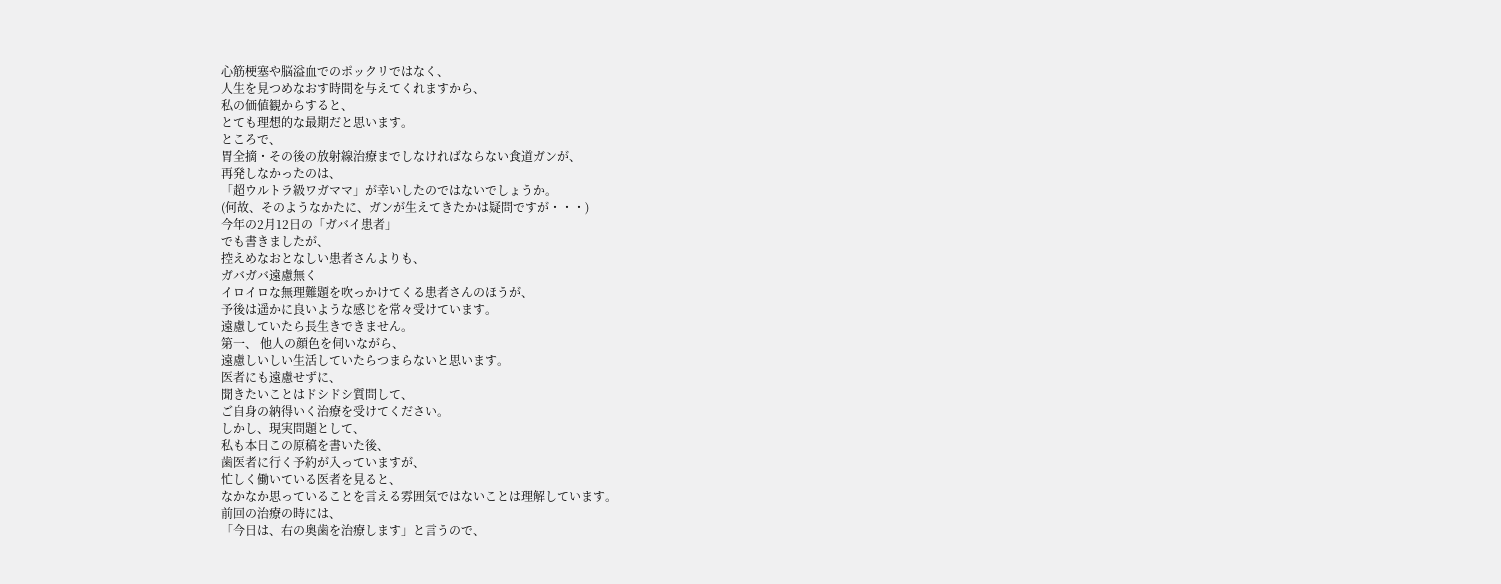心筋梗塞や脳溢血でのポックリではなく、
人生を見つめなおす時間を与えてくれますから、
私の価値観からすると、
とても理想的な最期だと思います。
ところで、
胃全摘・その後の放射線治療までしなければならない食道ガンが、
再発しなかったのは、
「超ウルトラ級ワガママ」が幸いしたのではないでしょうか。
(何故、そのようなかたに、ガンが生えてきたかは疑問ですが・・・)
今年の2月12日の「ガバイ患者」
でも書きましたが、
控えめなおとなしい患者さんよりも、
ガバガバ遠慮無く
イロイロな無理難題を吹っかけてくる患者さんのほうが、
予後は遥かに良いような感じを常々受けています。
遠慮していたら長生きできません。
第一、 他人の顔色を伺いながら、
遠慮しいしい生活していたらつまらないと思います。
医者にも遠慮せずに、
聞きたいことはドシドシ質問して、
ご自身の納得いく治療を受けてください。
しかし、現実問題として、
私も本日この原稿を書いた後、
歯医者に行く予約が入っていますが、
忙しく働いている医者を見ると、
なかなか思っていることを言える雰囲気ではないことは理解しています。
前回の治療の時には、
「今日は、右の奥歯を治療します」と言うので、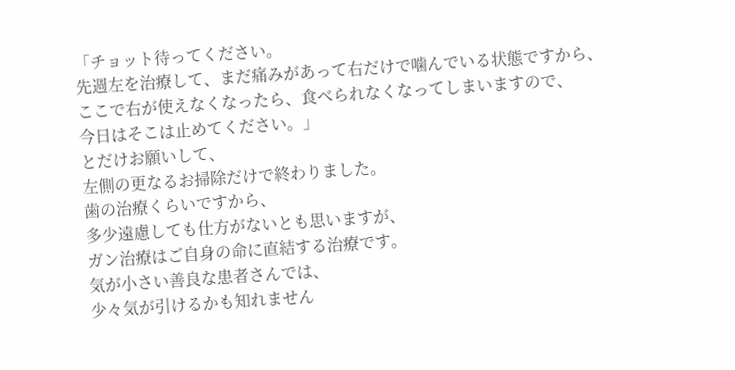「チョット待ってください。
先週左を治療して、まだ痛みがあって右だけで噛んでいる状態ですから、
ここで右が使えなくなったら、食べられなくなってしまいますので、
今日はそこは止めてください。」
とだけお願いして、
左側の更なるお掃除だけで終わりました。
歯の治療くらいですから、
多少遠慮しても仕方がないとも思いますが、
ガン治療はご自身の命に直結する治療です。
気が小さい善良な患者さんでは、
少々気が引けるかも知れません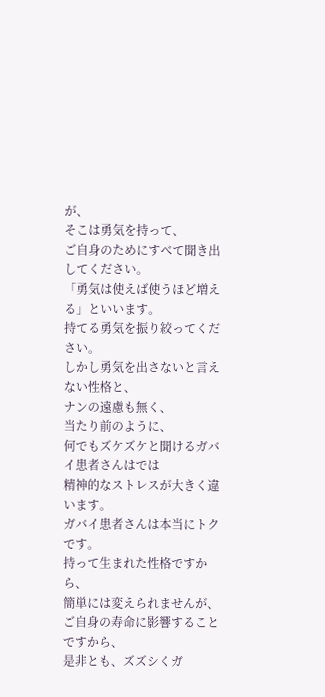が、
そこは勇気を持って、
ご自身のためにすべて聞き出してください。
「勇気は使えば使うほど増える」といいます。
持てる勇気を振り絞ってください。
しかし勇気を出さないと言えない性格と、
ナンの遠慮も無く、
当たり前のように、
何でもズケズケと聞けるガバイ患者さんはでは
精神的なストレスが大きく違います。
ガバイ患者さんは本当にトクです。
持って生まれた性格ですから、
簡単には変えられませんが、
ご自身の寿命に影響することですから、
是非とも、ズズシくガ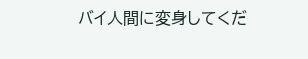バイ人間に変身してくだ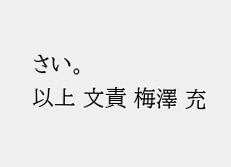さい。
以上 文責 梅澤 充